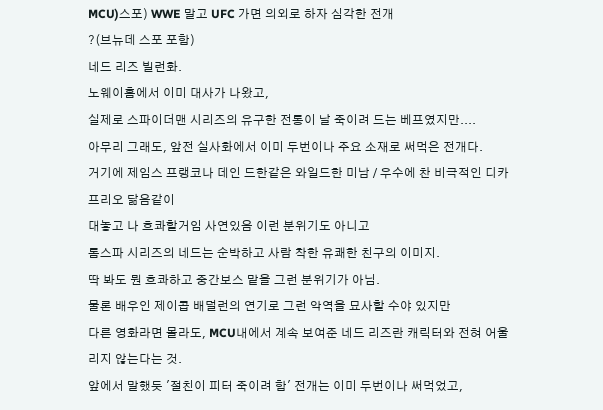MCU)스포) WWE 말고 UFC 가면 의외로 하자 심각한 전개
?(브뉴데 스포 포함)
네드 리즈 빌런화.
노웨이홈에서 이미 대사가 나왔고,
실제로 스파이더맨 시리즈의 유구한 전통이 날 죽이려 드는 베프였지만....
아무리 그래도, 앞전 실사화에서 이미 두번이나 주요 소재로 써먹은 전개다.
거기에 제임스 프랭코나 데인 드한같은 와일드한 미남 / 우수에 찬 비극적인 디카프리오 닮음같이
대놓고 나 흐콰할거임 사연있음 이런 분위기도 아니고
톰스파 시리즈의 네드는 순박하고 사람 착한 유쾌한 친구의 이미지.
딱 봐도 뭔 흐콰하고 중간보스 맡을 그런 분위기가 아님.
물론 배우인 제이콥 배덜런의 연기로 그런 악역을 묘사할 수야 있지만
다른 영화라면 몰라도, MCU내에서 계속 보여준 네드 리즈란 캐릭터와 전혀 어울리지 않는다는 것.
앞에서 말했듯 '절친이 피터 죽이려 함' 전개는 이미 두번이나 써먹었고,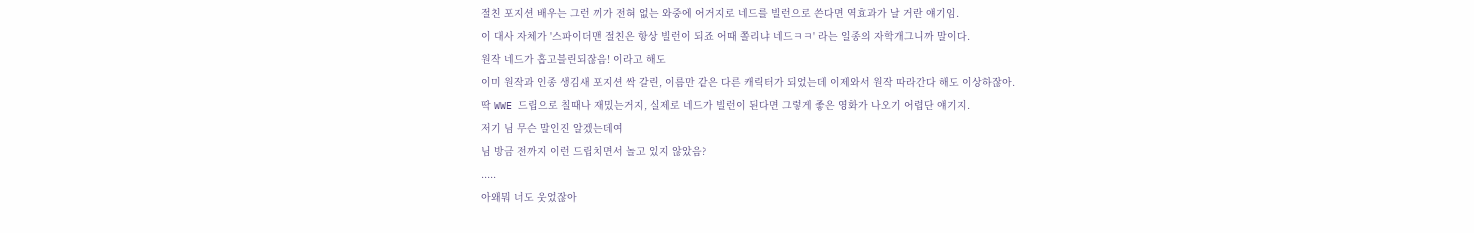절친 포지션 배우는 그런 끼가 전혀 없는 와중에 어거지로 네드를 빌런으로 쓴다면 역효과가 날 거란 얘기임.
이 대사 자체가 '스파이더맨 절친은 항상 빌런이 되죠 어때 쫄리냐 네드ㅋㅋ' 라는 일종의 자학개그니까 말이다.
원작 네드가 홉고블린되잖음! 이라고 해도
이미 원작과 인종 생김새 포지션 싹 갈린, 이름만 같은 다른 캐릭터가 되었는데 이제와서 원작 따라간다 해도 이상하잖아.
딱 WWE 드립으로 칠때나 재밌는거지, 실제로 네드가 빌런이 된다면 그렇게 좋은 영화가 나오기 어렵단 얘기지.
저기 님 무슨 말인진 알겠는데여
님 방금 전까지 이런 드립치면서 놀고 있지 않았음?
.....
아왜뭐 너도 웃었잖아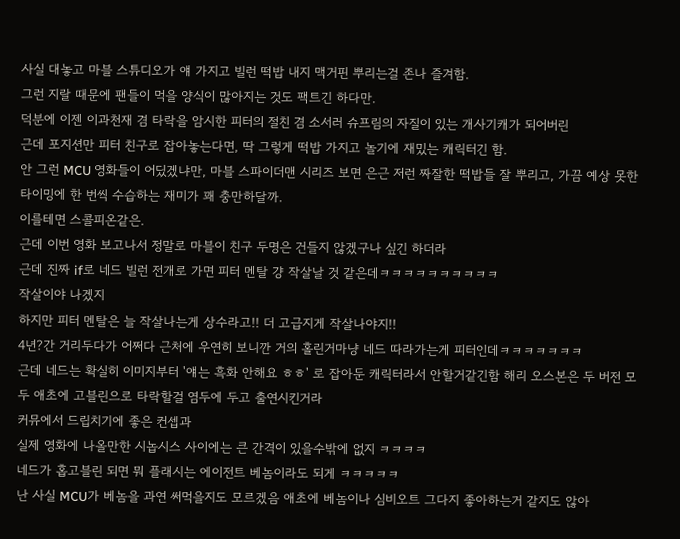사실 대놓고 마블 스튜디오가 얘 가지고 빌런 떡밥 내지 맥거핀 뿌리는걸 존나 즐겨함.
그런 지랄 때문에 팬들이 먹을 양식이 많아지는 것도 팩트긴 하다만.
덕분에 이젠 이과천재 겸 타락을 암시한 피터의 절친 겸 소서러 슈프림의 자질이 있는 개사기캐가 되어버린
근데 포지션만 피터 친구로 잡아놓는다면, 딱 그렇게 떡밥 가지고 놀기에 재밌는 캐릭터긴 함.
안 그런 MCU 영화들이 어딨겠냐만, 마블 스파이더맨 시리즈 보면 은근 저런 짜잘한 떡밥들 잘 뿌리고, 가끔 예상 못한 타이밍에 한 번씩 수습하는 재미가 꽤 충만하달까.
이를테면 스콜피온같은.
근데 이번 영화 보고나서 정말로 마블이 친구 두명은 건들지 않겠구나 싶긴 하더라
근데 진짜 if로 네드 빌런 전개로 가면 피터 멘탈 걍 작살날 것 같은데ㅋㅋㅋㅋㅋㅋㅋㅋㅋㅋ
작살이야 나겠지
하지만 피터 멘탈은 늘 작살나는게 상수라고!! 더 고급지게 작살나야지!!
4년?간 거리두다가 어쩌다 근처에 우연히 보니깐 거의 홀린거마냥 네드 따라가는게 피터인데ㅋㅋㅋㅋㅋㅋㅋ
근데 네드는 확실히 이미지부터 '얘는 흑화 안해요 ㅎㅎ' 로 잡아둔 캐릭터라서 안할거같긴함 해리 오스본은 두 버전 모두 애초에 고블린으로 타락할걸 염두에 두고 출연시킨거라
커뮤에서 드립치기에 좋은 컨셉과
실제 영화에 나올만한 시놉시스 사이에는 큰 간격이 있을수밖에 없지 ㅋㅋㅋㅋ
네드가 홉고블린 되면 뭐 플래시는 에이전트 베놈이라도 되게 ㅋㅋㅋㅋㅋ
난 사실 MCU가 베놈을 과연 써먹을지도 모르겠음 애초에 베놈이나 심비오트 그다지 좋아하는거 같지도 않아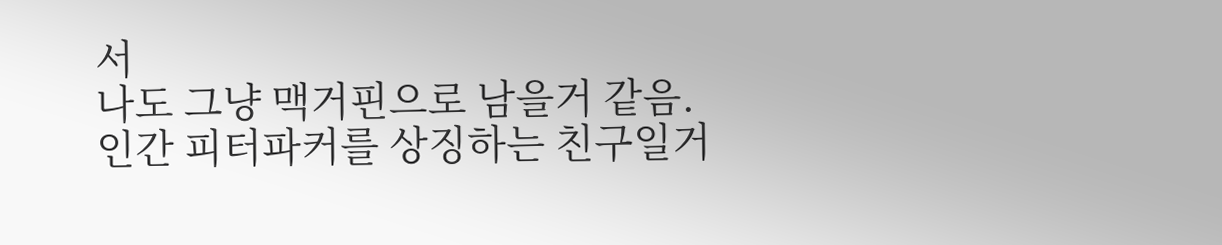서
나도 그냥 맥거핀으로 남을거 같음.
인간 피터파커를 상징하는 친구일거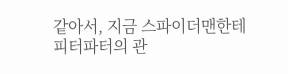같아서, 지금 스파이더맨한테 피터파터의 관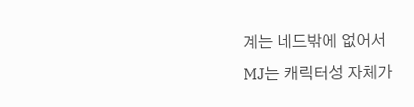계는 네드밖에 없어서
MJ는 캐릭터성 자체가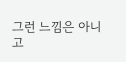그런 느낌은 아니고